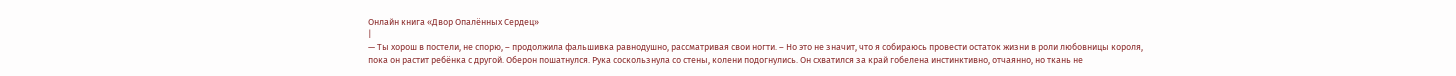Онлайн книга «Двор Опалённых Сердец»
|
— Ты хорош в постели, не спорю, – продолжила фальшивка равнодушно, рассматривая свои ногти. – Но это не значит, что я собираюсь провести остаток жизни в роли любовницы короля, пока он растит ребёнка с другой. Оберон пошатнулся. Рука соскользнула со стены, колени подогнулись. Он схватился за край гобелена инстинктивно, отчаянно, но ткань не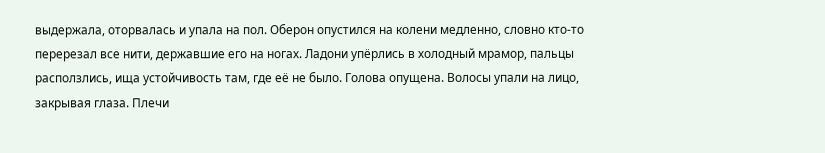выдержала, оторвалась и упала на пол. Оберон опустился на колени медленно, словно кто-то перерезал все нити, державшие его на ногах. Ладони упёрлись в холодный мрамор, пальцы расползлись, ища устойчивость там, где её не было. Голова опущена. Волосы упали на лицо, закрывая глаза. Плечи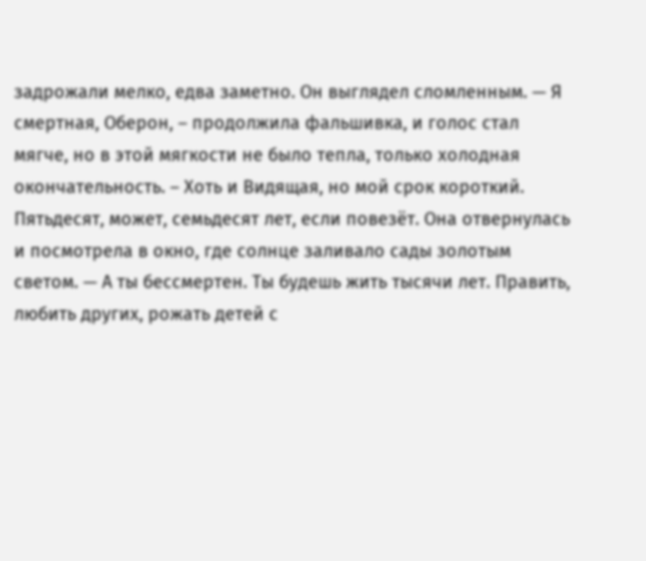задрожали мелко, едва заметно. Он выглядел сломленным. — Я смертная, Оберон, – продолжила фальшивка, и голос стал мягче, но в этой мягкости не было тепла, только холодная окончательность. – Хоть и Видящая, но мой срок короткий. Пятьдесят, может, семьдесят лет, если повезёт. Она отвернулась и посмотрела в окно, где солнце заливало сады золотым светом. — А ты бессмертен. Ты будешь жить тысячи лет. Править, любить других, рожать детей с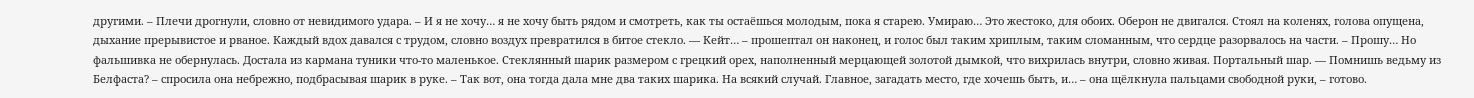другими. – Плечи дрогнули, словно от невидимого удара. – И я не хочу… я не хочу быть рядом и смотреть, как ты остаёшься молодым, пока я старею. Умираю… Это жестоко, для обоих. Оберон не двигался. Стоял на коленях, голова опущена, дыхание прерывистое и рваное. Каждый вдох давался с трудом, словно воздух превратился в битое стекло. — Кейт… – прошептал он наконец, и голос был таким хриплым, таким сломанным, что сердце разорвалось на части. – Прошу… Но фальшивка не обернулась. Достала из кармана туники что-то маленькое. Стеклянный шарик размером с грецкий орех, наполненный мерцающей золотой дымкой, что вихрилась внутри, словно живая. Портальный шар. — Помнишь ведьму из Белфаста? – спросила она небрежно, подбрасывая шарик в руке. – Так вот, она тогда дала мне два таких шарика. На всякий случай. Главное, загадать место, где хочешь быть, и… – она щёлкнула пальцами свободной руки, – готово.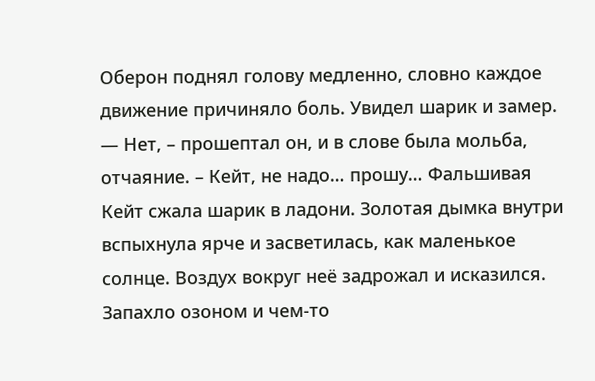Оберон поднял голову медленно, словно каждое движение причиняло боль. Увидел шарик и замер. — Нет, – прошептал он, и в слове была мольба, отчаяние. – Кейт, не надо… прошу… Фальшивая Кейт сжала шарик в ладони. Золотая дымка внутри вспыхнула ярче и засветилась, как маленькое солнце. Воздух вокруг неё задрожал и исказился. Запахло озоном и чем-то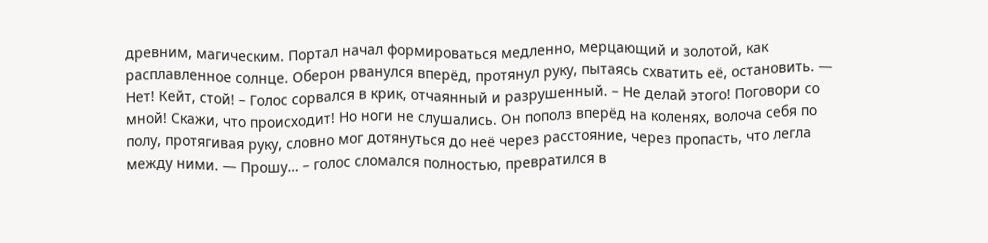древним, магическим. Портал начал формироваться медленно, мерцающий и золотой, как расплавленное солнце. Оберон рванулся вперёд, протянул руку, пытаясь схватить её, остановить. — Нет! Кейт, стой! – Голос сорвался в крик, отчаянный и разрушенный. – Не делай этого! Поговори со мной! Скажи, что происходит! Но ноги не слушались. Он пополз вперёд на коленях, волоча себя по полу, протягивая руку, словно мог дотянуться до неё через расстояние, через пропасть, что легла между ними. — Прошу… – голос сломался полностью, превратился в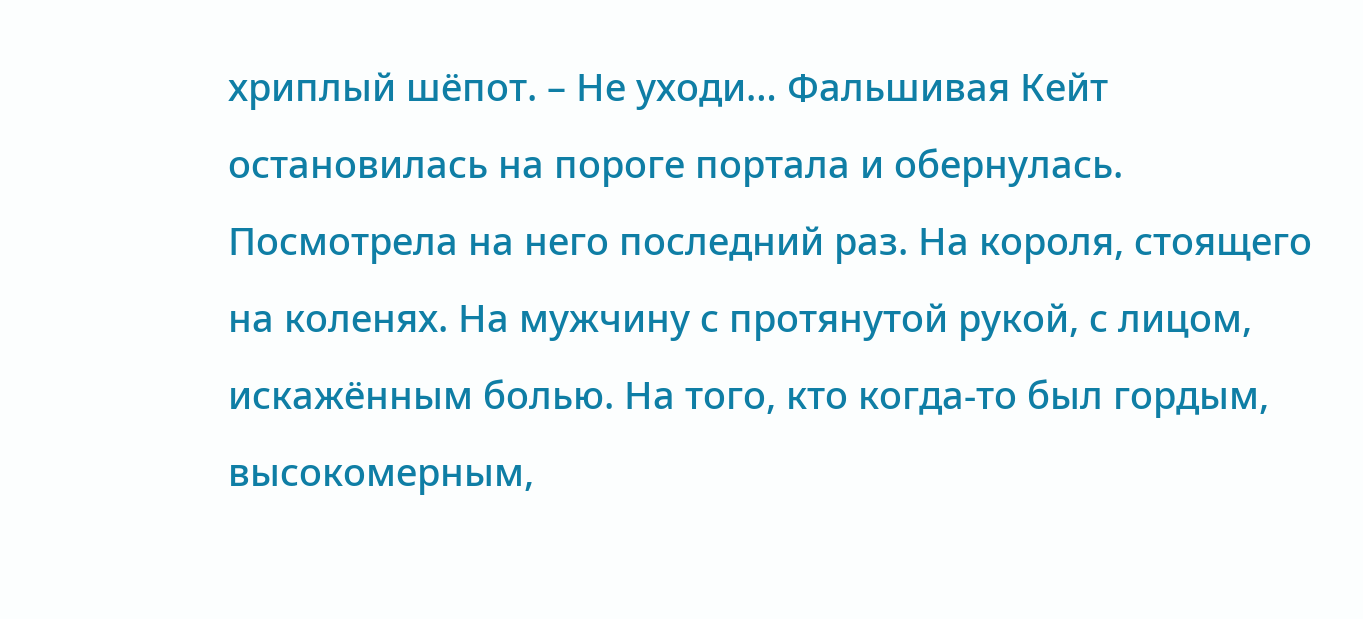хриплый шёпот. – Не уходи… Фальшивая Кейт остановилась на пороге портала и обернулась. Посмотрела на него последний раз. На короля, стоящего на коленях. На мужчину с протянутой рукой, с лицом, искажённым болью. На того, кто когда-то был гордым, высокомерным,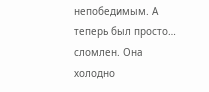непобедимым. А теперь был просто… сломлен. Она холодно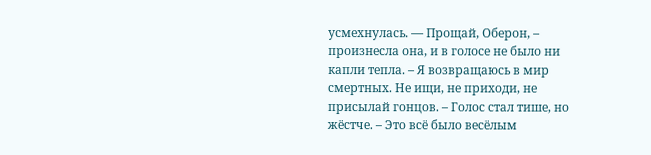усмехнулась. — Прощай, Оберон, – произнесла она, и в голосе не было ни капли тепла. – Я возвращаюсь в мир смертных. Не ищи, не приходи, не присылай гонцов. – Голос стал тише, но жёстче. – Это всё было весёлым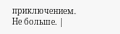приключением. Не больше. |